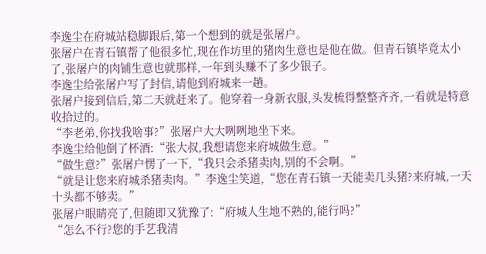李逸尘在府城站稳脚跟后,第一个想到的就是张屠户。
张屠户在青石镇帮了他很多忙,现在作坊里的猪肉生意也是他在做。但青石镇毕竟太小了,张屠户的肉铺生意也就那样,一年到头赚不了多少银子。
李逸尘给张屠户写了封信,请他到府城来一趟。
张屠户接到信后,第二天就赶来了。他穿着一身新衣服,头发梳得整整齐齐,一看就是特意收拾过的。
“李老弟,你找我啥事?”张屠户大大咧咧地坐下来。
李逸尘给他倒了杯酒:“张大叔,我想请您来府城做生意。”
“做生意?”张屠户愣了一下,“我只会杀猪卖肉,别的不会啊。”
“就是让您来府城杀猪卖肉。”李逸尘笑道,“您在青石镇一天能卖几头猪?来府城,一天十头都不够卖。”
张屠户眼睛亮了,但随即又犹豫了:“府城人生地不熟的,能行吗?”
“怎么不行?您的手艺我清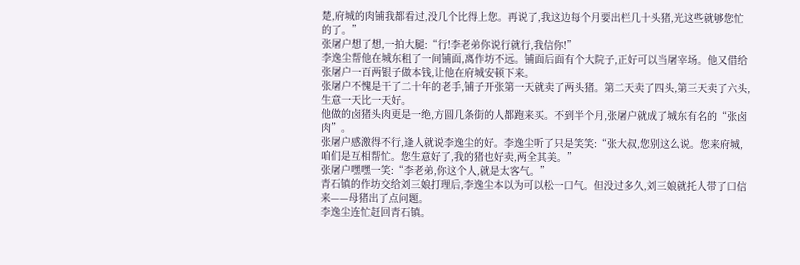楚,府城的肉铺我都看过,没几个比得上您。再说了,我这边每个月要出栏几十头猪,光这些就够您忙的了。”
张屠户想了想,一拍大腿:“行!李老弟你说行就行,我信你!”
李逸尘帮他在城东租了一间铺面,离作坊不远。铺面后面有个大院子,正好可以当屠宰场。他又借给张屠户一百两银子做本钱,让他在府城安顿下来。
张屠户不愧是干了二十年的老手,铺子开张第一天就卖了两头猪。第二天卖了四头,第三天卖了六头,生意一天比一天好。
他做的卤猪头肉更是一绝,方圆几条街的人都跑来买。不到半个月,张屠户就成了城东有名的“张卤肉”。
张屠户感激得不行,逢人就说李逸尘的好。李逸尘听了只是笑笑:“张大叔,您别这么说。您来府城,咱们是互相帮忙。您生意好了,我的猪也好卖,两全其美。”
张屠户嘿嘿一笑:“李老弟,你这个人,就是太客气。”
青石镇的作坊交给刘三娘打理后,李逸尘本以为可以松一口气。但没过多久,刘三娘就托人带了口信来——母猪出了点问题。
李逸尘连忙赶回青石镇。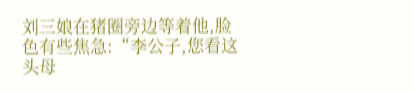刘三娘在猪圈旁边等着他,脸色有些焦急:“李公子,您看这头母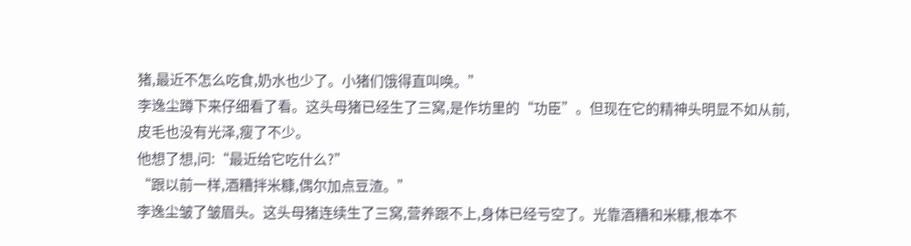猪,最近不怎么吃食,奶水也少了。小猪们饿得直叫唤。”
李逸尘蹲下来仔细看了看。这头母猪已经生了三窝,是作坊里的“功臣”。但现在它的精神头明显不如从前,皮毛也没有光泽,瘦了不少。
他想了想,问:“最近给它吃什么?”
“跟以前一样,酒糟拌米糠,偶尔加点豆渣。”
李逸尘皱了皱眉头。这头母猪连续生了三窝,营养跟不上,身体已经亏空了。光靠酒糟和米糠,根本不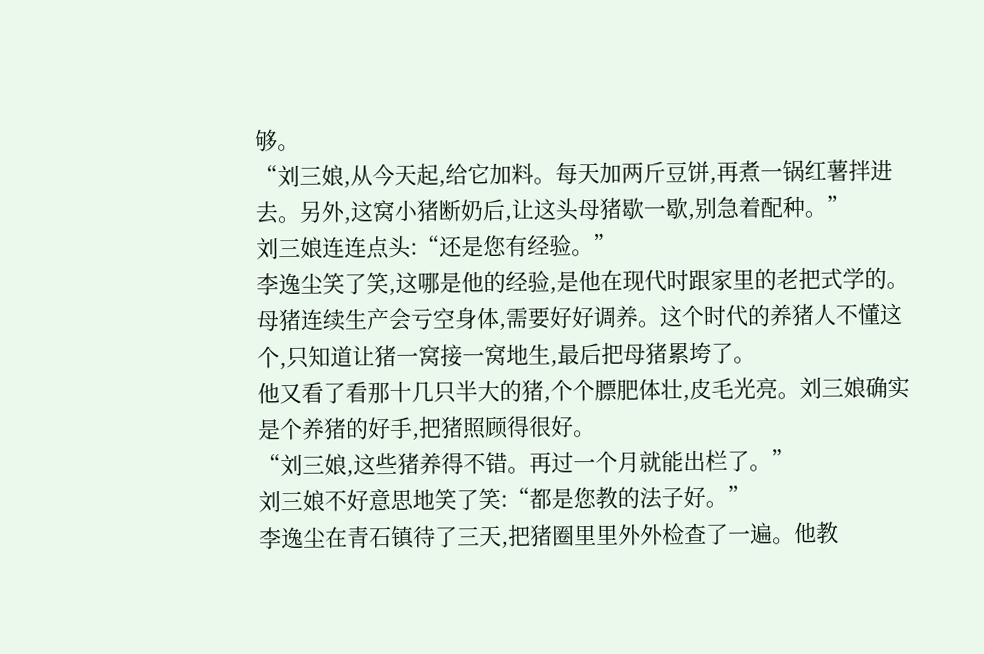够。
“刘三娘,从今天起,给它加料。每天加两斤豆饼,再煮一锅红薯拌进去。另外,这窝小猪断奶后,让这头母猪歇一歇,别急着配种。”
刘三娘连连点头:“还是您有经验。”
李逸尘笑了笑,这哪是他的经验,是他在现代时跟家里的老把式学的。母猪连续生产会亏空身体,需要好好调养。这个时代的养猪人不懂这个,只知道让猪一窝接一窝地生,最后把母猪累垮了。
他又看了看那十几只半大的猪,个个膘肥体壮,皮毛光亮。刘三娘确实是个养猪的好手,把猪照顾得很好。
“刘三娘,这些猪养得不错。再过一个月就能出栏了。”
刘三娘不好意思地笑了笑:“都是您教的法子好。”
李逸尘在青石镇待了三天,把猪圈里里外外检查了一遍。他教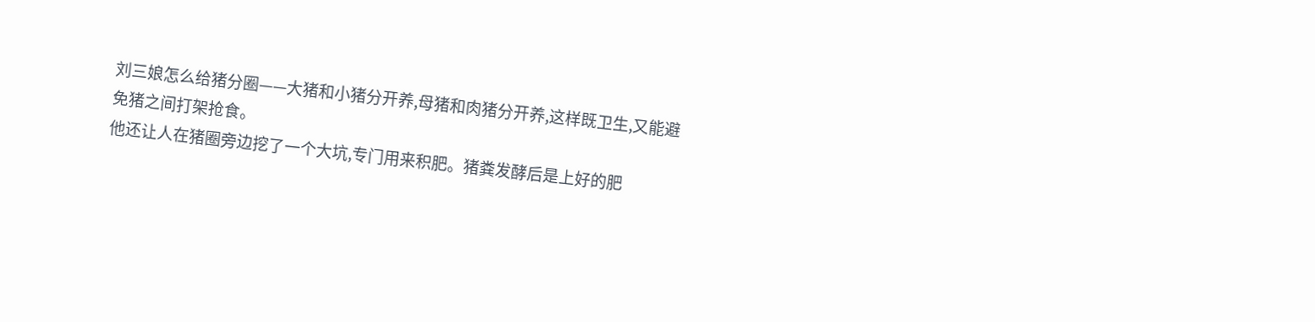刘三娘怎么给猪分圈——大猪和小猪分开养,母猪和肉猪分开养,这样既卫生,又能避免猪之间打架抢食。
他还让人在猪圈旁边挖了一个大坑,专门用来积肥。猪粪发酵后是上好的肥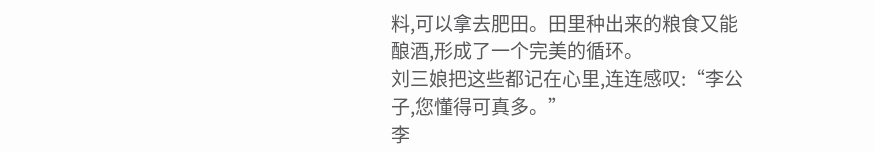料,可以拿去肥田。田里种出来的粮食又能酿酒,形成了一个完美的循环。
刘三娘把这些都记在心里,连连感叹:“李公子,您懂得可真多。”
李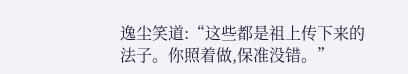逸尘笑道:“这些都是祖上传下来的法子。你照着做,保准没错。”